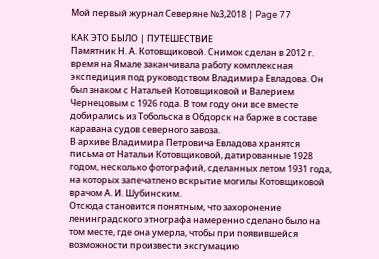Мой первый журнал Северяне №3,2018 | Page 77

КАК ЭТО БЫЛО | ПУТЕШЕСТВИЕ
Памятник Н. А. Котовщиковой. Снимок сделан в 2012 г.
время на Ямале заканчивала работу комплексная экспедиция под руководством Владимира Евладова. Он был знаком с Натальей Котовщиковой и Валерием Чернецовым с 1926 года. В том году они все вместе добирались из Тобольска в Обдорск на барже в составе каравана судов северного завоза.
В архиве Владимира Петровича Евладова хранятся письма от Натальи Котовщиковой, датированные 1928 годом, несколько фотографий, сделанных летом 1931 года, на которых запечатлено вскрытие могилы Котовщиковой врачом А. И. Шубинским.
Отсюда становится понятным, что захоронение ленинградского этнографа намеренно сделано было на том месте, где она умерла, чтобы при появившейся возможности произвести эксгумацию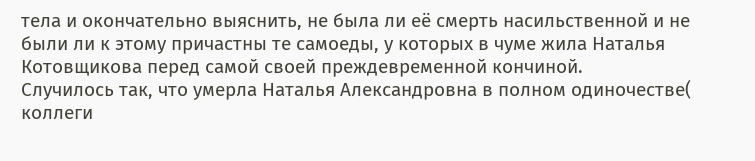тела и окончательно выяснить, не была ли её смерть насильственной и не были ли к этому причастны те самоеды, у которых в чуме жила Наталья Котовщикова перед самой своей преждевременной кончиной.
Случилось так, что умерла Наталья Александровна в полном одиночестве( коллеги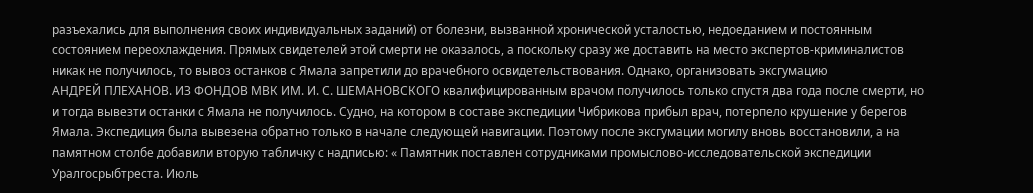разъехались для выполнения своих индивидуальных заданий) от болезни, вызванной хронической усталостью, недоеданием и постоянным состоянием переохлаждения. Прямых свидетелей этой смерти не оказалось, а поскольку сразу же доставить на место экспертов-криминалистов никак не получилось, то вывоз останков с Ямала запретили до врачебного освидетельствования. Однако, организовать эксгумацию
АНДРЕЙ ПЛЕХАНОВ. ИЗ ФОНДОВ МВК ИМ. И. С. ШЕМАНОВСКОГО квалифицированным врачом получилось только спустя два года после смерти, но и тогда вывезти останки с Ямала не получилось. Судно, на котором в составе экспедиции Чибрикова прибыл врач, потерпело крушение у берегов Ямала. Экспедиция была вывезена обратно только в начале следующей навигации. Поэтому после эксгумации могилу вновь восстановили, а на памятном столбе добавили вторую табличку с надписью: « Памятник поставлен сотрудниками промыслово-исследовательской экспедиции Уралгосрыбтреста. Июль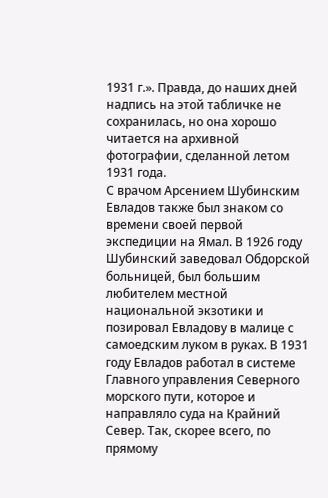1931 г.». Правда, до наших дней надпись на этой табличке не сохранилась, но она хорошо читается на архивной фотографии, сделанной летом 1931 года.
С врачом Арсением Шубинским Евладов также был знаком со времени своей первой экспедиции на Ямал. В 1926 году Шубинский заведовал Обдорской больницей, был большим любителем местной национальной экзотики и позировал Евладову в малице с самоедским луком в руках. В 1931 году Евладов работал в системе Главного управления Северного морского пути, которое и направляло суда на Крайний Север. Так, скорее всего, по прямому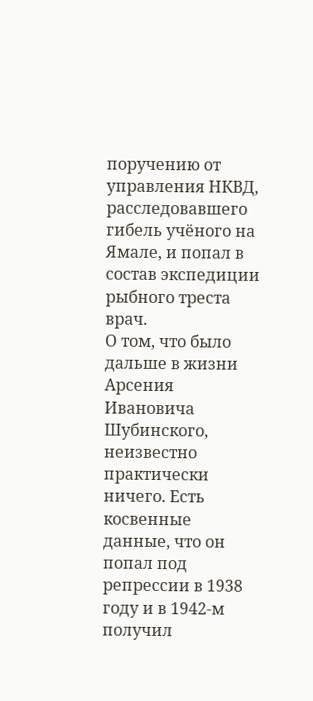поручению от управления НКВД, расследовавшего гибель учёного на Ямале, и попал в состав экспедиции рыбного треста врач.
О том, что было дальше в жизни Арсения Ивановича Шубинского, неизвестно практически ничего. Есть косвенные данные, что он попал под репрессии в 1938 году и в 1942-м получил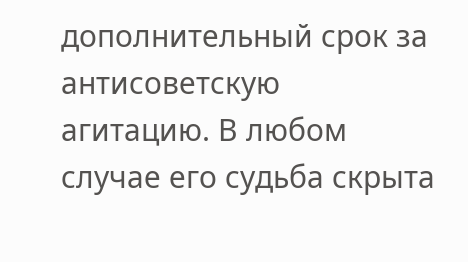дополнительный срок за антисоветскую агитацию. В любом случае его судьба скрыта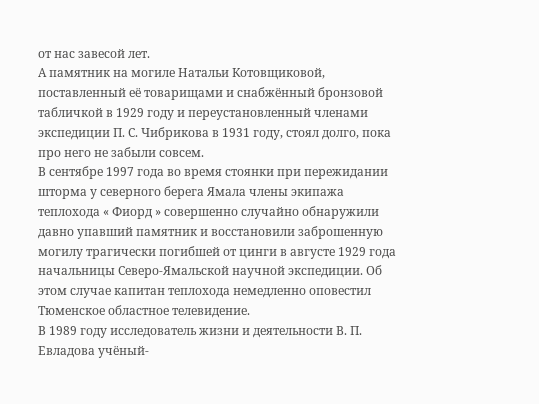от нас завесой лет.
А памятник на могиле Натальи Котовщиковой, поставленный её товарищами и снабжённый бронзовой табличкой в 1929 году и переустановленный членами экспедиции П. С. Чибрикова в 1931 году, стоял долго, пока про него не забыли совсем.
В сентябре 1997 года во время стоянки при пережидании шторма у северного берега Ямала члены экипажа теплохода « Фиорд » совершенно случайно обнаружили давно упавший памятник и восстановили заброшенную могилу трагически погибшей от цинги в августе 1929 года начальницы Северо-Ямальской научной экспедиции. Об этом случае капитан теплохода немедленно оповестил Тюменское областное телевидение.
В 1989 году исследователь жизни и деятельности В. П. Евладова учёный-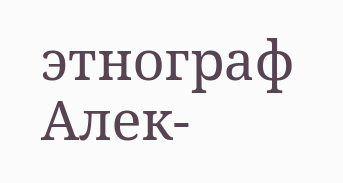этнограф Алек-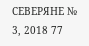СЕВЕРЯНЕ № 3, 2018 77